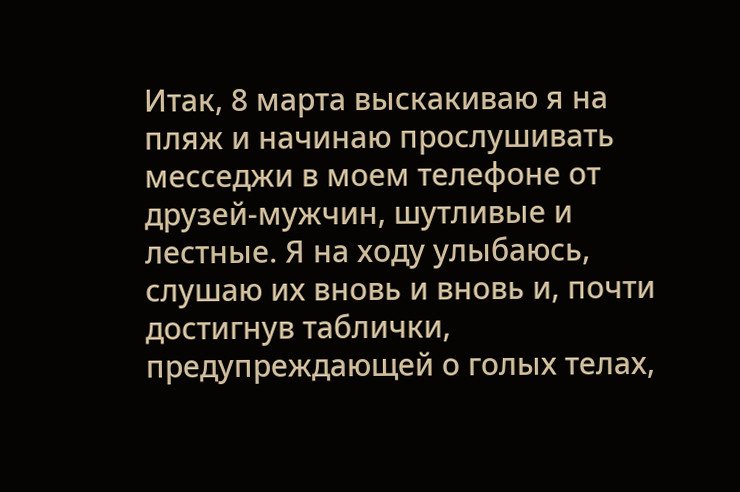Итак, 8 марта выскакиваю я на пляж и начинаю прослушивать месседжи в моем телефоне от друзей-мужчин, шутливые и лестные. Я на ходу улыбаюсь, слушаю их вновь и вновь и, почти достигнув таблички, предупреждающей о голых телах,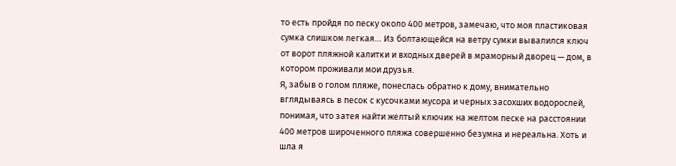то есть пройдя по песку около 400 метров, замечаю, что моя пластиковая сумка слишком легкая… Из болтающейся на ветру сумки вывалился ключ от ворот пляжной калитки и входных дверей в мраморный дворец — дом, в котором проживали мои друзья.
Я, забыв о голом пляже, понеслась обратно к дому, внимательно вглядываясь в песок с кусочками мусора и черных засохших водорослей, понимая, что затея найти желтый ключик на желтом песке на расстоянии 400 метров широченного пляжа совершенно безумна и нереальна. Хоть и шла я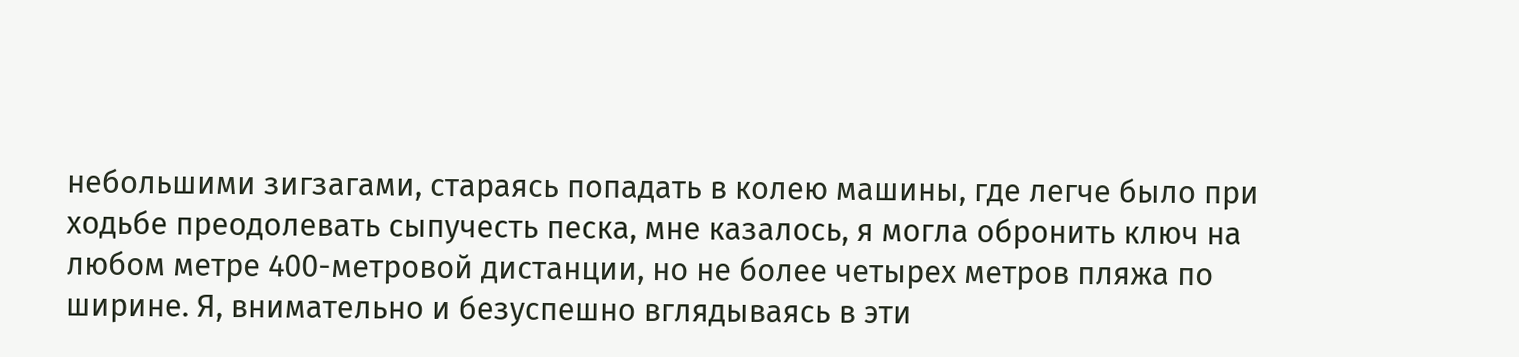небольшими зигзагами, стараясь попадать в колею машины, где легче было при ходьбе преодолевать сыпучесть песка, мне казалось, я могла обронить ключ на любом метре 400-метровой дистанции, но не более четырех метров пляжа по ширине. Я, внимательно и безуспешно вглядываясь в эти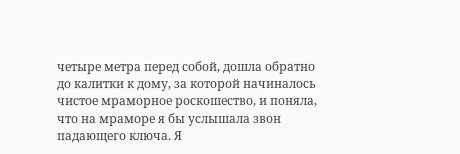четыре метра перед собой, дошла обратно до калитки к дому, за которой начиналось чистое мраморное роскошество, и поняла, что на мраморе я бы услышала звон падающего ключа. Я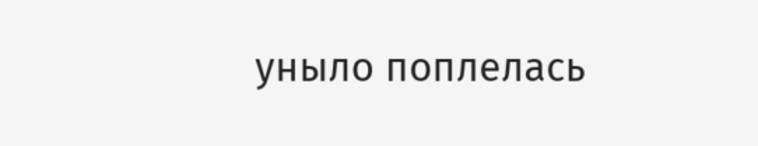уныло поплелась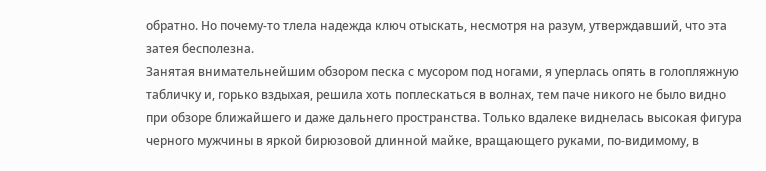обратно. Но почему-то тлела надежда ключ отыскать, несмотря на разум, утверждавший, что эта затея бесполезна.
Занятая внимательнейшим обзором песка с мусором под ногами, я уперлась опять в голопляжную табличку и, горько вздыхая, решила хоть поплескаться в волнах, тем паче никого не было видно при обзоре ближайшего и даже дальнего пространства. Только вдалеке виднелась высокая фигура черного мужчины в яркой бирюзовой длинной майке, вращающего руками, по-видимому, в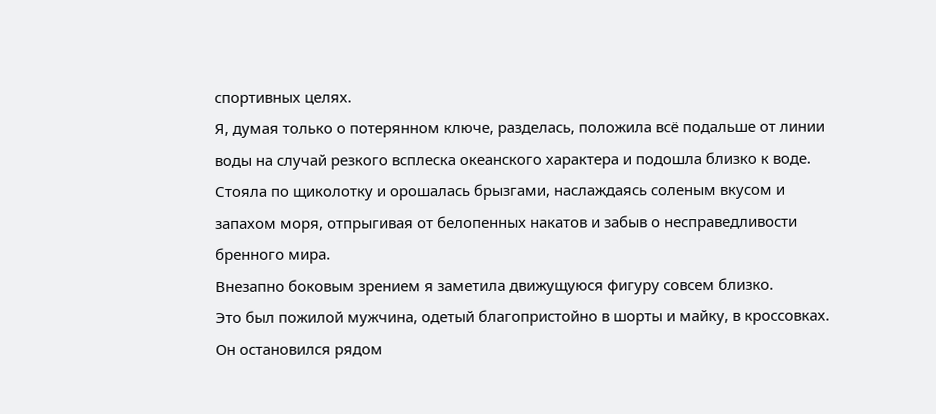спортивных целях.
Я, думая только о потерянном ключе, разделась, положила всё подальше от линии воды на случай резкого всплеска океанского характера и подошла близко к воде. Стояла по щиколотку и орошалась брызгами, наслаждаясь соленым вкусом и запахом моря, отпрыгивая от белопенных накатов и забыв о несправедливости бренного мира.
Внезапно боковым зрением я заметила движущуюся фигуру совсем близко.
Это был пожилой мужчина, одетый благопристойно в шорты и майку, в кроссовках. Он остановился рядом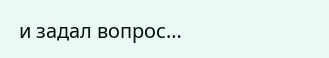и задал вопрос…